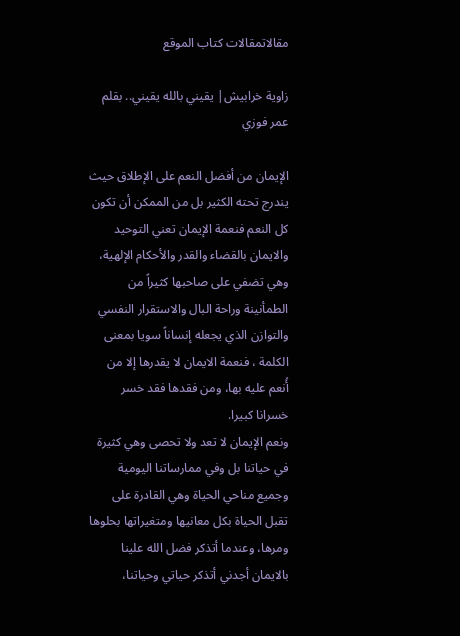مقالاتمقالات كتاب الموقع

زاوية خرابيش| يقيني بالله يقيني.. بقلم عمر فوزي

الإيمان من أفضل النعم على الإطلاق حيث يندرج تحته الكثير بل من الممكن أن تكون كل النعم فنعمة الإيمان تعني التوحيد والايمان بالقضاء والقدر والأحكام الإلهية، وهي تضفي على صاحبها كثيراً من الطمأنينة وراحة البال والاستقرار النفسي والتوازن الذي يجعله إنساناً سويا بمعنى الكلمة ، فنعمة الايمان لا يقدرها إلا من أُنعم عليه بها، ومن فقدها فقد خسر خسرانا كبيرا.
ونعم الإيمان لا تعد ولا تحصى وهي كثيرة في حياتنا بل وفي ممارساتنا اليومية وجميع مناحي الحياة وهي القادرة على تقبل الحياة بكل معانيها ومتغيراتها بحلوها ومرها، وعندما أتذكر فضل الله علينا بالايمان أجدني أتذكر حياتي وحياتنا،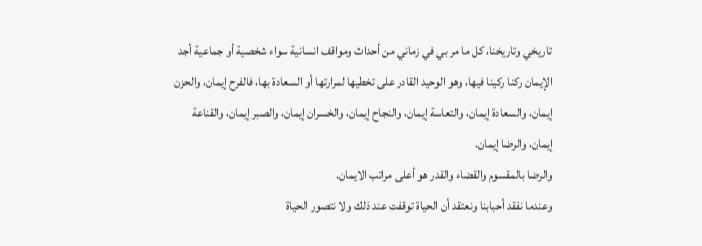تاريخي وتاريخنا، كل ما مر بي في زماني من أحداث ومواقف انسانية سواء شخصية أو جماعية أجد الإيمان ركنا ركينا فيها، وهو الوحيد القادر على تخطيها لمرارتها أو السعادة بها، فالفرح إيمان، والحزن إيمان، والسعادة إيمان، والتعاسة إيمان، والنجاح إيمان، والخسران إيمان، والصبر إيمان، والقناعة إيمان، والرضا إيمان.
والرضا بالمقسوم والقضاء والقدر هو أعلى مراتب الايمان.
وعندما نفقد أحبابنا ونعتقد أن الحياة توقفت عند ذلك ولا نتصور الحياة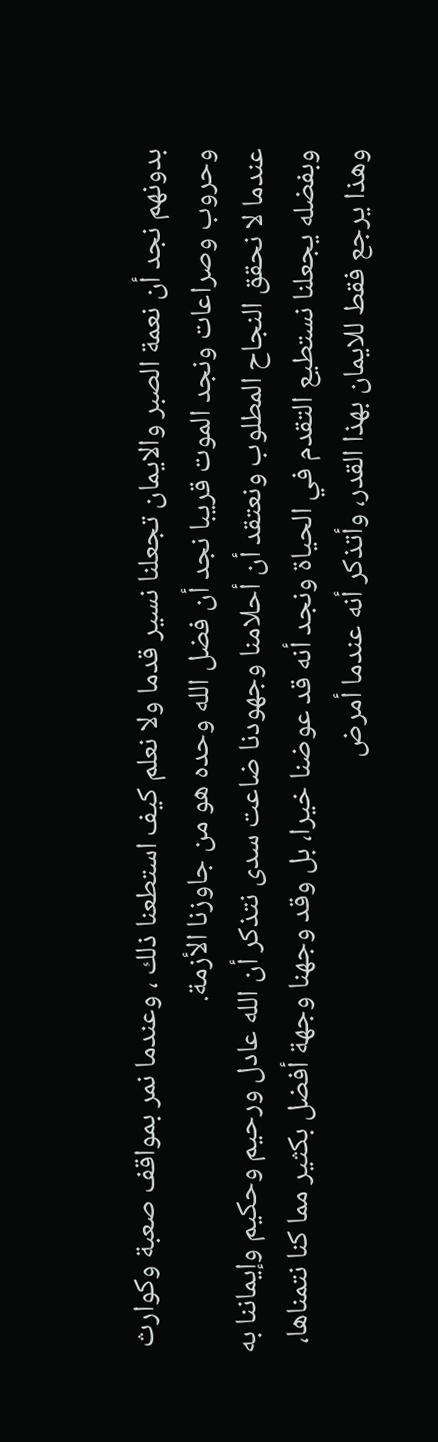بدونهم نجد أن نعمة الصبر والايمان تجعلنا نسير قدما ولا نعلم كيف استطعنا ذلك ، وعندما نمر بمواقف صعبة وكوارث وحروب وصراعات ونجد الموت قريبا نجد أن فضل الله وحده هو من جاوزنا الأزمة.
عندما لا نحقق النجاح المطلوب ونعتقد أن أحلامنا وجهودنا ضاعت سدى نتذكر أن الله عادل ورحيم وحكيم وإيماننا به وبفضله يجعلنا نستطيع التقدم في الحياة ونجد أنه قد عوضنا خيرا، بل وقد وجهنا وجهة أفضل بكثير مما كنا نتمناها، وهذا يرجع فقط للايمان بهذا القدر، وأتذكر أنه عندما أمرض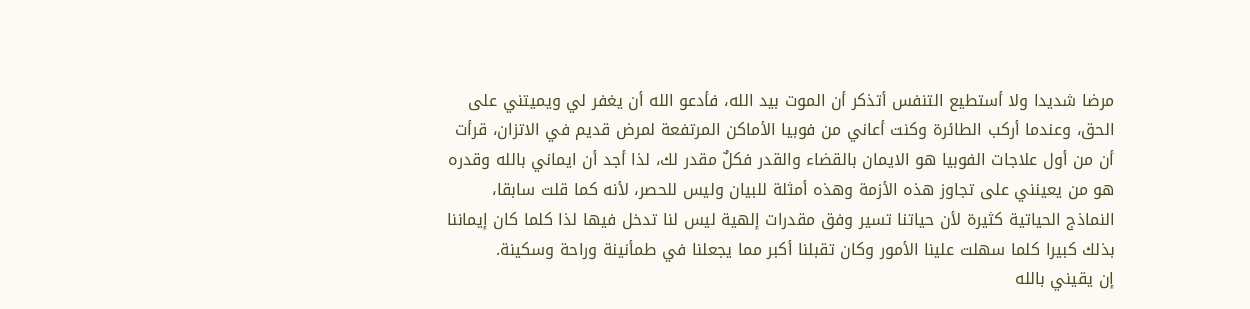مرضا شديدا ولا أستطيع التنفس أتذكر أن الموت بيد الله، فأدعو الله أن يغفر لي ويميتني على الحق، وعندما أركب الطائرة وكنت أعاني من فوبيا الأماكن المرتفعة لمرض قديم في الاتزان، قرأت أن من أول علاجات الفوبيا هو الايمان بالقضاء والقدر فكلٌ مقدر لك، لذا أجد أن ايماني بالله وقدره هو من يعينني على تجاوز هذه الأزمة وهذه أمثلة للبيان وليس للحصر، لأنه كما قلت سابقا، النماذج الحياتية كثيرة لأن حياتنا تسير وفق مقدرات إلهية ليس لنا تدخل فيها لذا كلما كان إيماننا بذلك كبيرا كلما سهلت علينا الأمور وكان تقبلنا أكبر مما يجعلنا في طمأنينة وراحة وسكينة.
إن يقيني بالله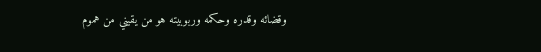وقضائه وقدره وحكمه وربوبيته هو من يقيني من هموم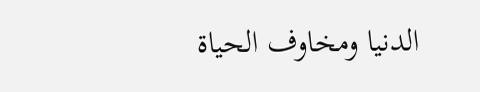الدنيا ومخاوف الحياة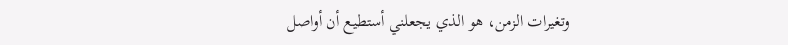وتغيرات الزمن، هو الذي يجعلني أستطيع أن أواصل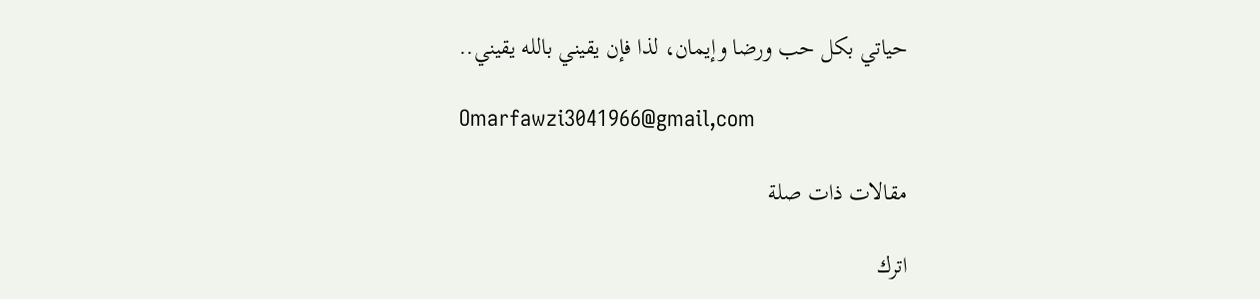حياتي بكل حب ورضا وإيمان، لذا فإن يقيني بالله يقيني..

Omarfawzi3041966@gmail,com

مقالات ذات صلة

اترك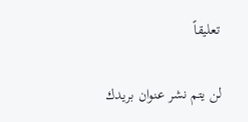تعليقاً

لن يتم نشر عنوان بريدك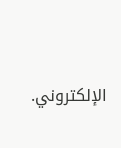الإلكتروني.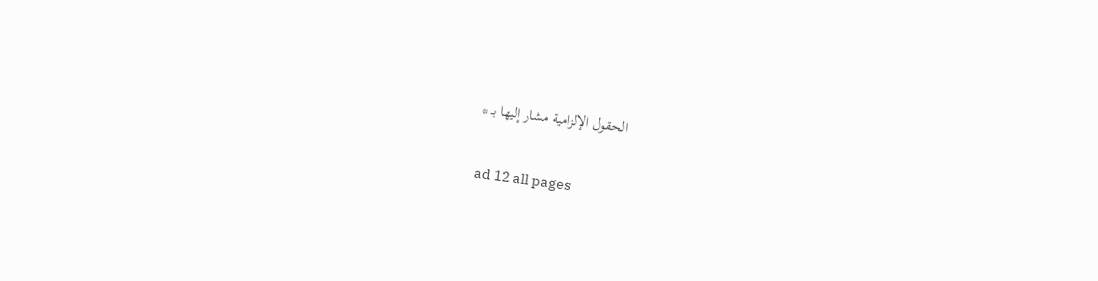الحقول الإلزامية مشار إليها بـ *

ad 12 all pages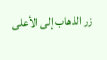زر الذهاب إلى الأعلى